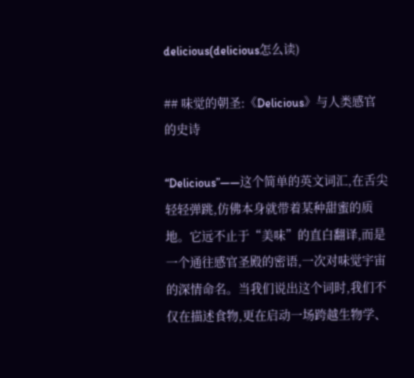delicious(delicious怎么读)

## 味觉的朝圣:《Delicious》与人类感官的史诗

“Delicious”——这个简单的英文词汇,在舌尖轻轻弹跳,仿佛本身就带着某种甜蜜的质地。它远不止于“美味”的直白翻译,而是一个通往感官圣殿的密语,一次对味觉宇宙的深情命名。当我们说出这个词时,我们不仅在描述食物,更在启动一场跨越生物学、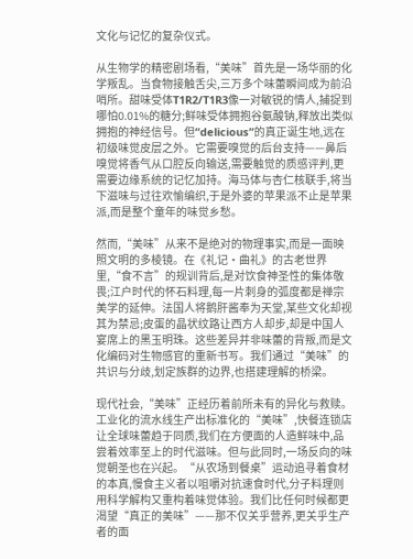文化与记忆的复杂仪式。

从生物学的精密剧场看,“美味”首先是一场华丽的化学叛乱。当食物接触舌尖,三万多个味蕾瞬间成为前沿哨所。甜味受体T1R2/T1R3像一对敏锐的情人,捕捉到哪怕0.01%的糖分;鲜味受体拥抱谷氨酸钠,释放出类似拥抱的神经信号。但“delicious”的真正诞生地,远在初级味觉皮层之外。它需要嗅觉的后台支持——鼻后嗅觉将香气从口腔反向输送,需要触觉的质感评判,更需要边缘系统的记忆加持。海马体与杏仁核联手,将当下滋味与过往欢愉编织,于是外婆的苹果派不止是苹果派,而是整个童年的味觉乡愁。

然而,“美味”从来不是绝对的物理事实,而是一面映照文明的多棱镜。在《礼记·曲礼》的古老世界里,“食不言”的规训背后,是对饮食神圣性的集体敬畏;江户时代的怀石料理,每一片刺身的弧度都是禅宗美学的延伸。法国人将鹅肝酱奉为天堂,某些文化却视其为禁忌;皮蛋的晶状纹路让西方人却步,却是中国人宴席上的黑玉明珠。这些差异并非味蕾的背叛,而是文化编码对生物感官的重新书写。我们通过“美味”的共识与分歧,划定族群的边界,也搭建理解的桥梁。

现代社会,“美味”正经历着前所未有的异化与救赎。工业化的流水线生产出标准化的“美味”,快餐连锁店让全球味蕾趋于同质,我们在方便面的人造鲜味中,品尝着效率至上的时代滋味。但与此同时,一场反向的味觉朝圣也在兴起。“从农场到餐桌”运动追寻着食材的本真,慢食主义者以咀嚼对抗速食时代,分子料理则用科学解构又重构着味觉体验。我们比任何时候都更渴望“真正的美味”——那不仅关乎营养,更关乎生产者的面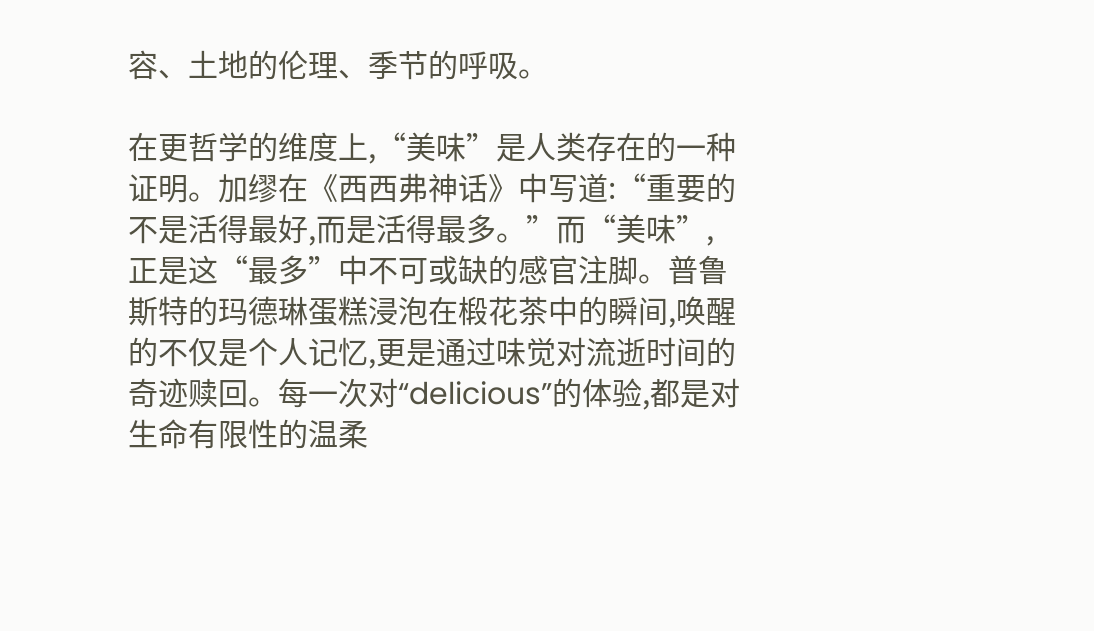容、土地的伦理、季节的呼吸。

在更哲学的维度上,“美味”是人类存在的一种证明。加缪在《西西弗神话》中写道:“重要的不是活得最好,而是活得最多。”而“美味”,正是这“最多”中不可或缺的感官注脚。普鲁斯特的玛德琳蛋糕浸泡在椴花茶中的瞬间,唤醒的不仅是个人记忆,更是通过味觉对流逝时间的奇迹赎回。每一次对“delicious”的体验,都是对生命有限性的温柔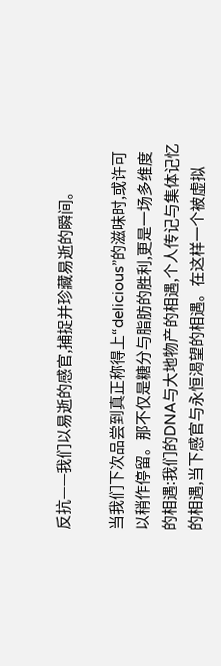反抗——我们以易逝的感官,捕捉并珍藏易逝的瞬间。

当我们下次品尝到真正称得上“delicious”的滋味时,或许可以稍作停留。那不仅是糖分与脂肪的胜利,更是一场多维度的相遇:我们的DNA与大地物产的相遇,个人传记与集体记忆的相遇,当下感官与永恒渴望的相遇。在这样一个被虚拟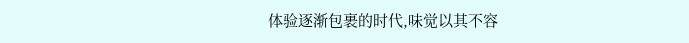体验逐渐包裹的时代,味觉以其不容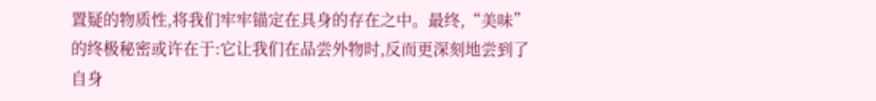置疑的物质性,将我们牢牢锚定在具身的存在之中。最终,“美味”的终极秘密或许在于:它让我们在品尝外物时,反而更深刻地尝到了自身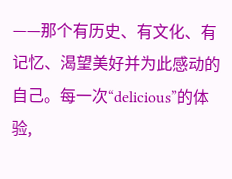——那个有历史、有文化、有记忆、渴望美好并为此感动的自己。每一次“delicious”的体验,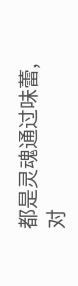都是灵魂通过味蕾,对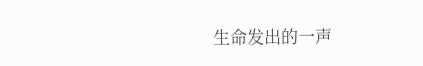生命发出的一声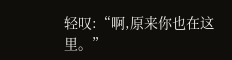轻叹:“啊,原来你也在这里。”